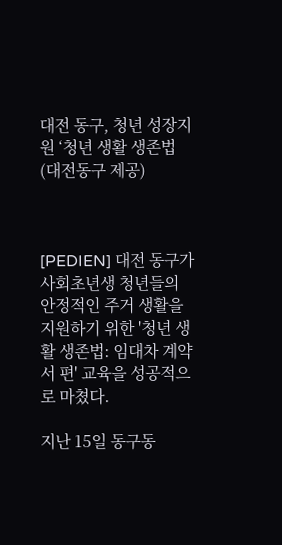대전 동구, 청년 성장지원 ‘청년 생활 생존법 (대전동구 제공)



[PEDIEN] 대전 동구가 사회초년생 청년들의 안정적인 주거 생활을 지원하기 위한 '청년 생활 생존법: 임대차 계약서 편' 교육을 성공적으로 마쳤다.

지난 15일 동구동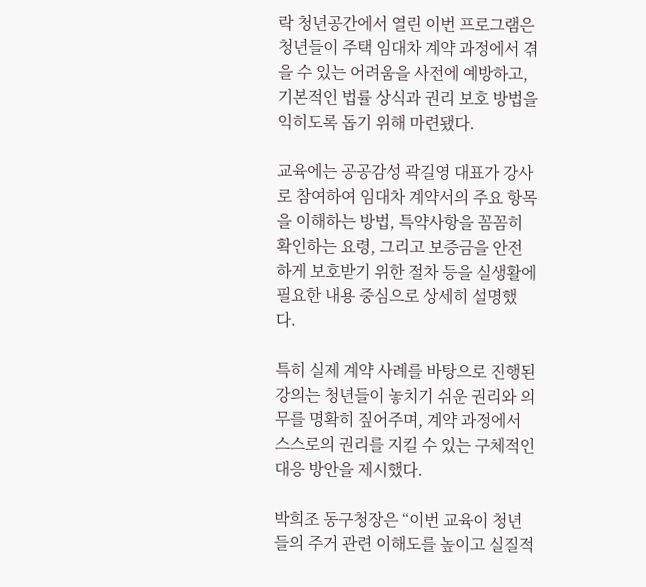락 청년공간에서 열린 이번 프로그램은 청년들이 주택 임대차 계약 과정에서 겪을 수 있는 어려움을 사전에 예방하고, 기본적인 법률 상식과 권리 보호 방법을 익히도록 돕기 위해 마련됐다.

교육에는 공공감성 곽길영 대표가 강사로 참여하여 임대차 계약서의 주요 항목을 이해하는 방법, 특약사항을 꼼꼼히 확인하는 요령, 그리고 보증금을 안전하게 보호받기 위한 절차 등을 실생활에 필요한 내용 중심으로 상세히 설명했다.

특히 실제 계약 사례를 바탕으로 진행된 강의는 청년들이 놓치기 쉬운 권리와 의무를 명확히 짚어주며, 계약 과정에서 스스로의 권리를 지킬 수 있는 구체적인 대응 방안을 제시했다.

박희조 동구청장은 “이번 교육이 청년들의 주거 관련 이해도를 높이고 실질적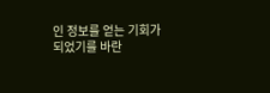인 정보를 얻는 기회가 되었기를 바란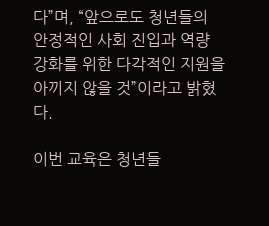다”며, “앞으로도 청년들의 안정적인 사회 진입과 역량 강화를 위한 다각적인 지원을 아끼지 않을 것”이라고 밝혔다.

이번 교육은 청년들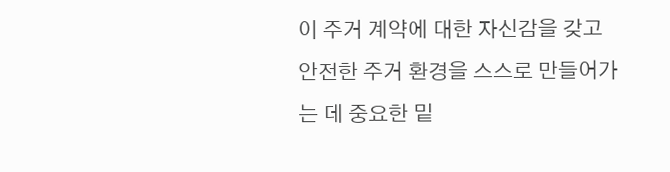이 주거 계약에 대한 자신감을 갖고 안전한 주거 환경을 스스로 만들어가는 데 중요한 밑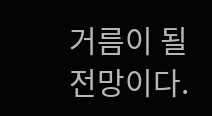거름이 될 전망이다.